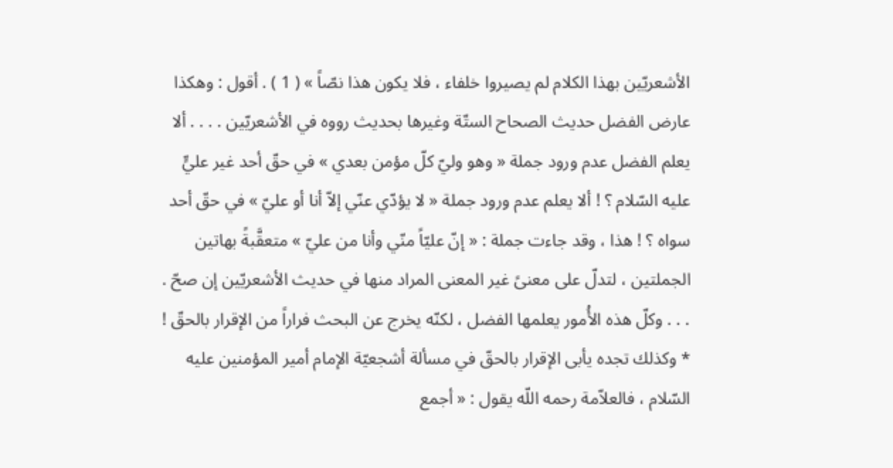الأشعريّين بهذا الكلام لم يصيروا خلفاء ، فلا يكون هذا نصّاً » ( 1 ) . أقول : وهكذا عارض الفضل حديث الصحاح الستّة وغيرها بحديث رووه في الأشعريّين . . . . ألا يعلم الفضل عدم ورود جملة « وهو وليّ كلّ مؤمن بعدي » في حقّ أحد غير عليٍّ عليه السّلام ؟ ! ألا يعلم عدم ورود جملة « لا يؤدّي عنّي إلاّ أنا أو عليّ » في حقّ أحد سواه ؟ ! هذا ، وقد جاءت جملة : « إنّ عليّاً منّي وأنا من عليّ » متعقَّبةً بهاتين الجملتين ، لتدلّ على معنىً غير المعنى المراد منها في حديث الأشعريّين إن صحّ . . . . وكلّ هذه الأُمور يعلمها الفضل ، لكنّه يخرج عن البحث فراراً من الإقرار بالحقّ ! * وكذلك تجده يأبى الإقرار بالحقّ في مسألة أشجعيّة الإمام أمير المؤمنين عليه السّلام ، فالعلاّمة رحمه اللّه يقول : « أجمع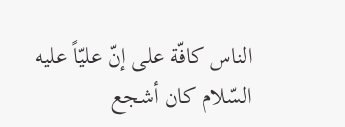الناس كافّة على إنّ عليّاً عليه السّلام كان أشجع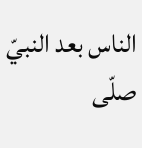الناس بعد النبيّ صلّى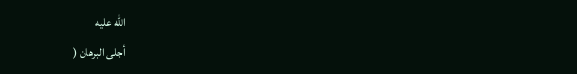اللّه عليه
أجلى البرهان (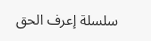سلسلة إعرف الحق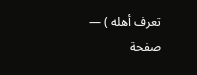تعرف أهله ) — صفحة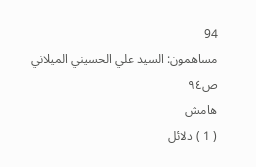94
مساهمون: السيد علي الحسيني الميلاني
ص٩٤
هامش
( 1 ) دلائل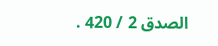الصدق 2 / 420 .